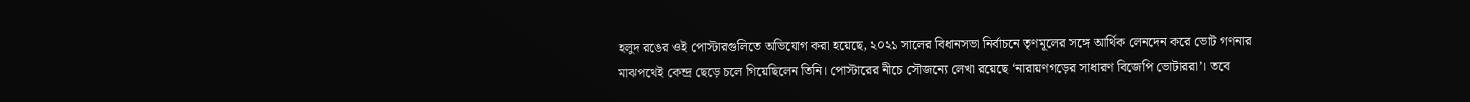হলুদ রঙের ওই পোস্টারগুলিতে অভিযোগ করা হয়েছে, ২০২১ সালের বিধানসভা নির্বাচনে তৃণমূলের সঙ্গে আর্থিক লেনদেন করে ভোট গণনার মাঝপথেই কেন্দ্র ছেড়ে চলে গিয়েছিলেন তিনি। পোস্টারের নীচে সৌজন্যে লেখা রয়েছে ‘নারায়ণগড়ের সাধারণ বিজেপি ভোটাররা’। তবে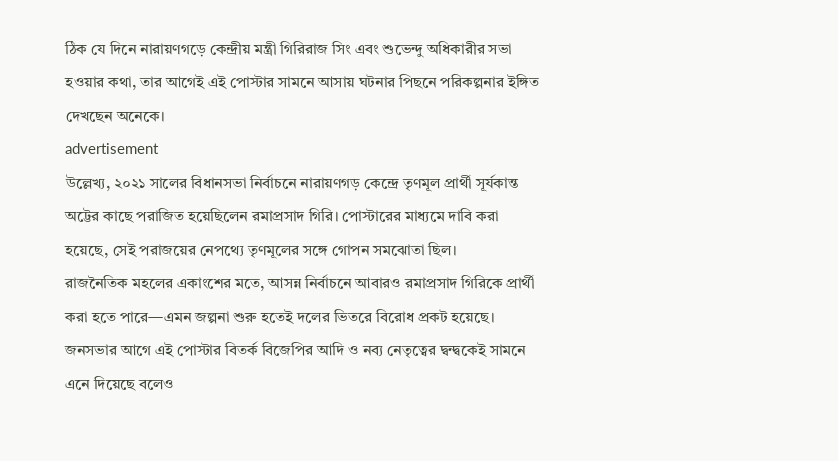ঠিক যে দিনে নারায়ণগড়ে কেন্দ্রীয় মন্ত্রী গিরিরাজ সিং এবং শুভেন্দু অধিকারীর সভা হওয়ার কথা, তার আগেই এই পোস্টার সামনে আসায় ঘটনার পিছনে পরিকল্পনার ইঙ্গিত দেখছেন অনেকে।
advertisement
উল্লেখ্য, ২০২১ সালের বিধানসভা নির্বাচনে নারায়ণগড় কেন্দ্রে তৃণমূল প্রার্থী সূর্যকান্ত অট্টের কাছে পরাজিত হয়েছিলেন রমাপ্রসাদ গিরি। পোস্টারের মাধ্যমে দাবি করা হয়েছে, সেই পরাজয়ের নেপথ্যে তৃণমূলের সঙ্গে গোপন সমঝোতা ছিল।
রাজনৈতিক মহলের একাংশের মতে, আসন্ন নির্বাচনে আবারও রমাপ্রসাদ গিরিকে প্রার্থী করা হতে পারে—এমন জল্পনা শুরু হতেই দলের ভিতরে বিরোধ প্রকট হয়েছে। জনসভার আগে এই পোস্টার বিতর্ক বিজেপির আদি ও নব্য নেতৃত্বের দ্বন্দ্বকেই সামনে এনে দিয়েছে বলেও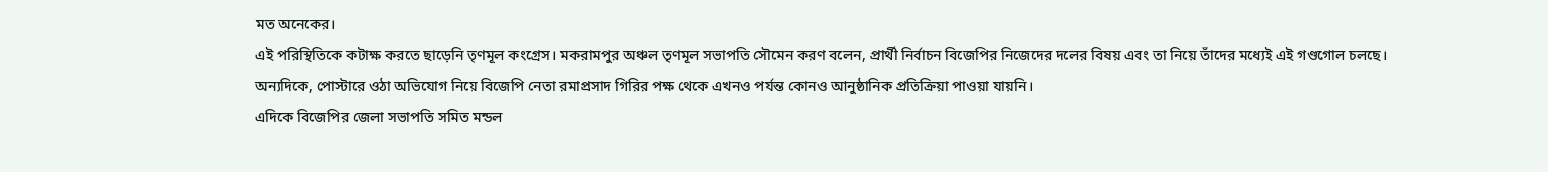মত অনেকের।
এই পরিস্থিতিকে কটাক্ষ করতে ছাড়েনি তৃণমূল কংগ্রেস। মকরামপুর অঞ্চল তৃণমূল সভাপতি সৌমেন করণ বলেন, প্রার্থী নির্বাচন বিজেপির নিজেদের দলের বিষয় এবং তা নিয়ে তাঁদের মধ্যেই এই গণ্ডগোল চলছে।
অন্যদিকে, পোস্টারে ওঠা অভিযোগ নিয়ে বিজেপি নেতা রমাপ্রসাদ গিরির পক্ষ থেকে এখনও পর্যন্ত কোনও আনুষ্ঠানিক প্রতিক্রিয়া পাওয়া যায়নি।
এদিকে বিজেপির জেলা সভাপতি সমিত মন্ডল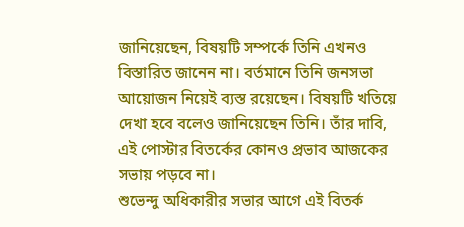জানিয়েছেন, বিষয়টি সম্পর্কে তিনি এখনও বিস্তারিত জানেন না। বর্তমানে তিনি জনসভা আয়োজন নিয়েই ব্যস্ত রয়েছেন। বিষয়টি খতিয়ে দেখা হবে বলেও জানিয়েছেন তিনি। তাঁর দাবি, এই পোস্টার বিতর্কের কোনও প্রভাব আজকের সভায় পড়বে না।
শুভেন্দু অধিকারীর সভার আগে এই বিতর্ক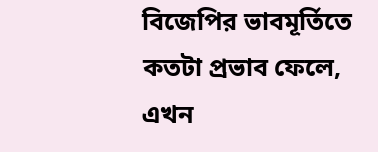বিজেপির ভাবমূর্তিতে কতটা প্রভাব ফেলে, এখন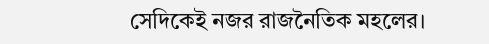সেদিকেই নজর রাজনৈতিক মহলের।